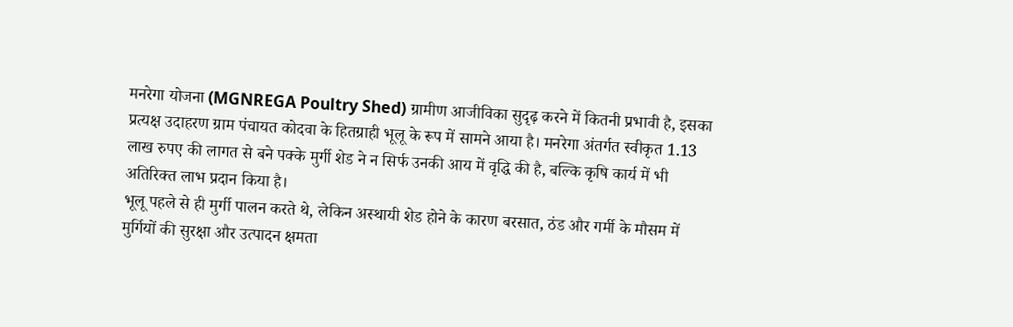मनरेगा योजना (MGNREGA Poultry Shed) ग्रामीण आजीविका सुदृढ़ करने में कितनी प्रभावी है, इसका प्रत्यक्ष उदाहरण ग्राम पंचायत कोदवा के हितग्राही भूलू के रूप में सामने आया है। मनरेगा अंतर्गत स्वीकृत 1.13 लाख रुपए की लागत से बने पक्के मुर्गी शेड ने न सिर्फ उनकी आय में वृद्धि की है, बल्कि कृषि कार्य में भी अतिरिक्त लाभ प्रदान किया है।
भूलू पहले से ही मुर्गी पालन करते थे, लेकिन अस्थायी शेड होने के कारण बरसात, ठंड और गर्मी के मौसम में मुर्गियों की सुरक्षा और उत्पादन क्षमता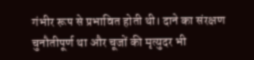गंभीर रूप से प्रभावित होती थी। दाने का संरक्षण चुनौतीपूर्ण था और चूजों की मृत्युदर भी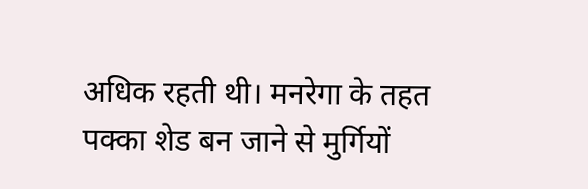अधिक रहती थी। मनरेगा के तहत पक्का शेड बन जाने से मुर्गियों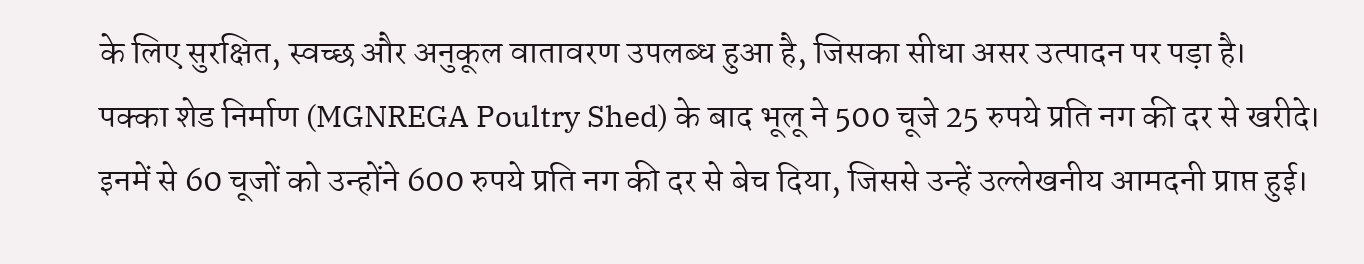के लिए सुरक्षित, स्वच्छ और अनुकूल वातावरण उपलब्ध हुआ है, जिसका सीधा असर उत्पादन पर पड़ा है।
पक्का शेड निर्माण (MGNREGA Poultry Shed) के बाद भूलू ने 500 चूजे 25 रुपये प्रति नग की दर से खरीदे। इनमें से 60 चूजों को उन्होंने 600 रुपये प्रति नग की दर से बेच दिया, जिससे उन्हें उल्लेखनीय आमदनी प्राप्त हुई।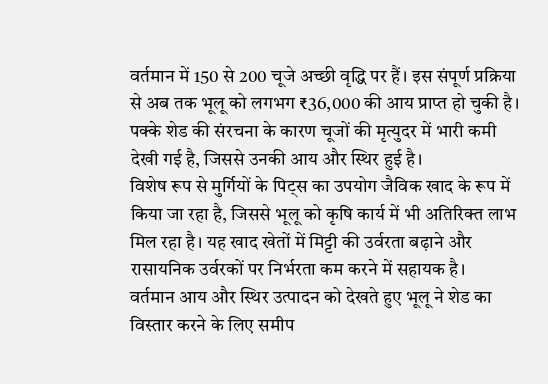वर्तमान में 150 से 200 चूजे अच्छी वृद्धि पर हैं। इस संपूर्ण प्रक्रिया से अब तक भूलू को लगभग ₹36,000 की आय प्राप्त हो चुकी है। पक्के शेड की संरचना के कारण चूजों की मृत्युदर में भारी कमी देखी गई है, जिससे उनकी आय और स्थिर हुई है।
विशेष रूप से मुर्गियों के पिट्स का उपयोग जैविक खाद के रूप में किया जा रहा है, जिससे भूलू को कृषि कार्य में भी अतिरिक्त लाभ मिल रहा है। यह खाद खेतों में मिट्टी की उर्वरता बढ़ाने और रासायनिक उर्वरकों पर निर्भरता कम करने में सहायक है।
वर्तमान आय और स्थिर उत्पादन को देखते हुए भूलू ने शेड का विस्तार करने के लिए समीप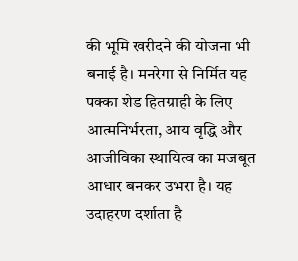की भूमि खरीदने की योजना भी बनाई है। मनरेगा से निर्मित यह पक्का शेड हितग्राही के लिए आत्मनिर्भरता, आय वृद्धि और आजीविका स्थायित्व का मजबूत आधार बनकर उभरा है। यह उदाहरण दर्शाता है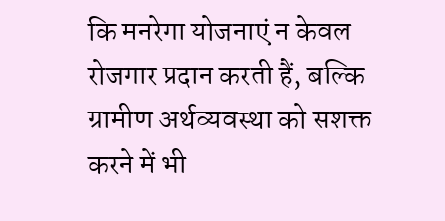कि मनरेगा योजनाएं न केवल रोजगार प्रदान करती हैं, बल्कि ग्रामीण अर्थव्यवस्था को सशक्त करने में भी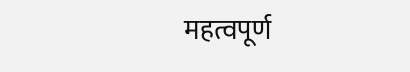महत्वपूर्ण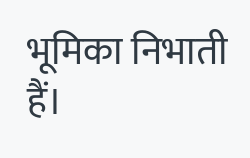भूमिका निभाती हैं।